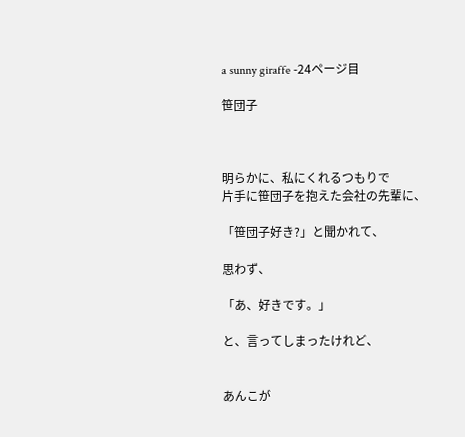a sunny giraffe -24ページ目

笹団子



明らかに、私にくれるつもりで
片手に笹団子を抱えた会社の先輩に、

「笹団子好き?」と聞かれて、

思わず、

「あ、好きです。」

と、言ってしまったけれど、


あんこが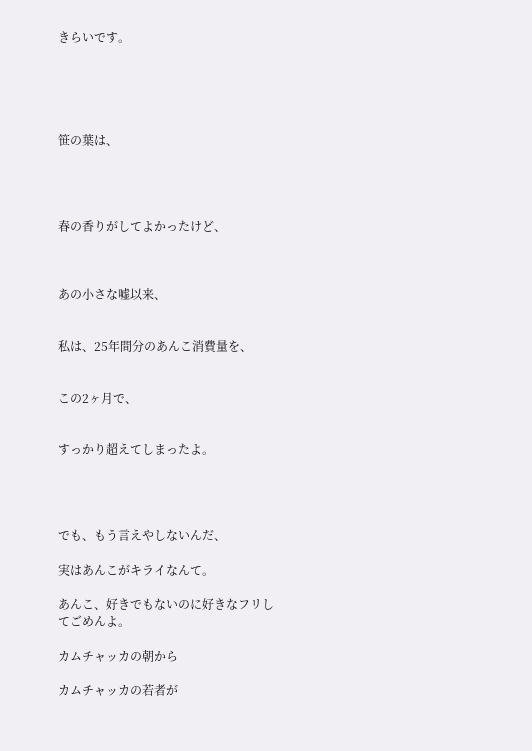きらいです。





笹の葉は、




春の香りがしてよかったけど、



あの小さな嘘以来、


私は、25年間分のあんこ消費量を、


この2ヶ月で、


すっかり超えてしまったよ。




でも、もう言えやしないんだ、

実はあんこがキライなんて。

あんこ、好きでもないのに好きなフリしてごめんよ。

カムチャッカの朝から

カムチャッカの若者が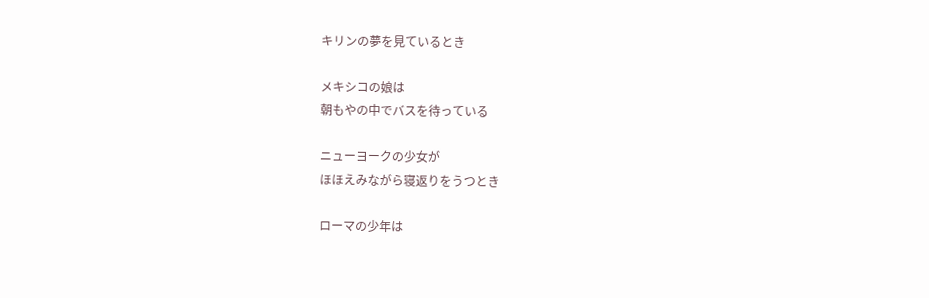キリンの夢を見ているとき

メキシコの娘は
朝もやの中でバスを待っている

ニューヨークの少女が
ほほえみながら寝返りをうつとき

ローマの少年は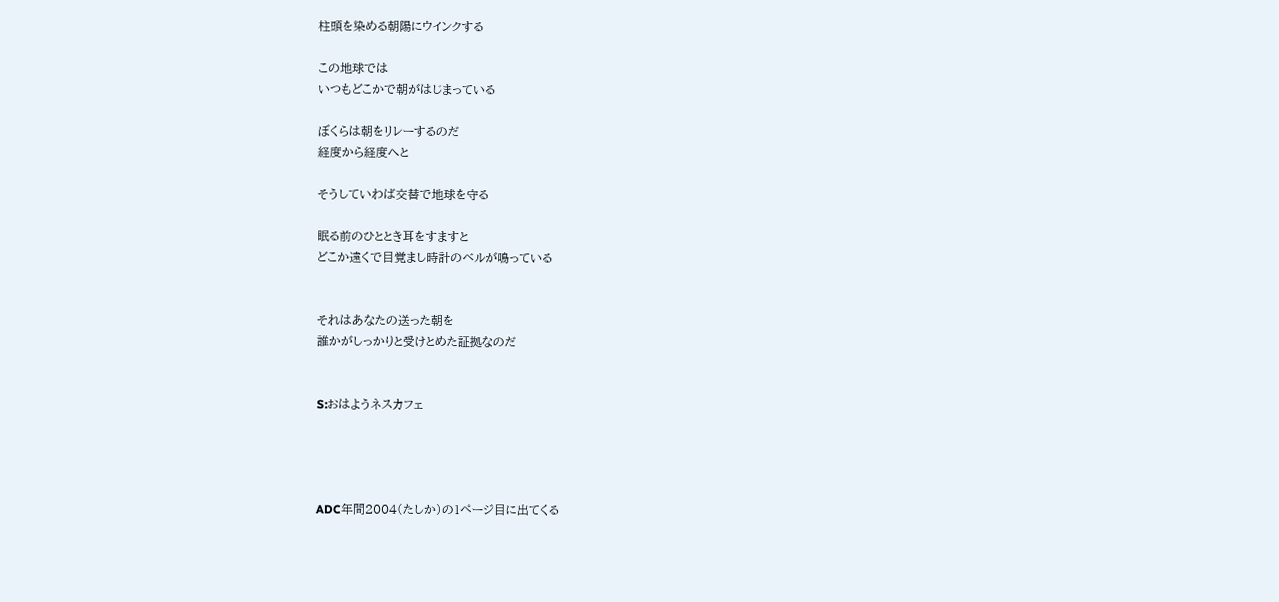柱頭を染める朝陽にウインクする

この地球では
いつもどこかで朝がはじまっている

ぼくらは朝をリレーするのだ
経度から経度へと

そうしていわば交替で地球を守る

眠る前のひととき耳をすますと
どこか遠くで目覚まし時計のベルが鳴っている


それはあなたの送った朝を
誰かがしっかりと受けとめた証拠なのだ


S:おはようネスカフェ




ADC年間2004(たしか)の1ページ目に出てくる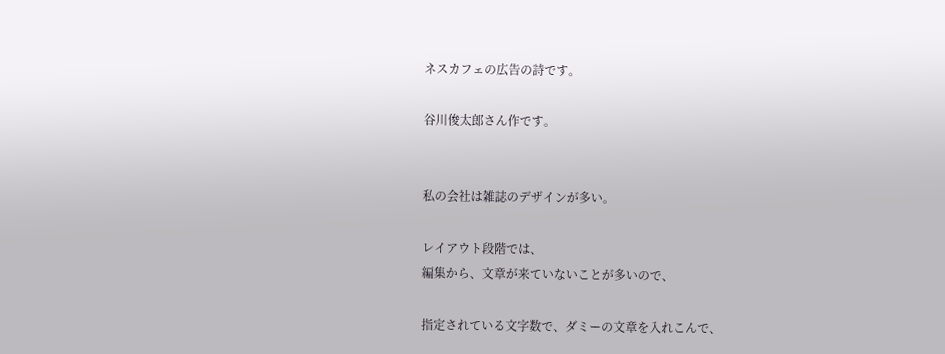ネスカフェの広告の詩です。

谷川俊太郎さん作です。


私の会社は雑誌のデザインが多い。

レイアウト段階では、
編集から、文章が来ていないことが多いので、

指定されている文字数で、ダミーの文章を入れこんで、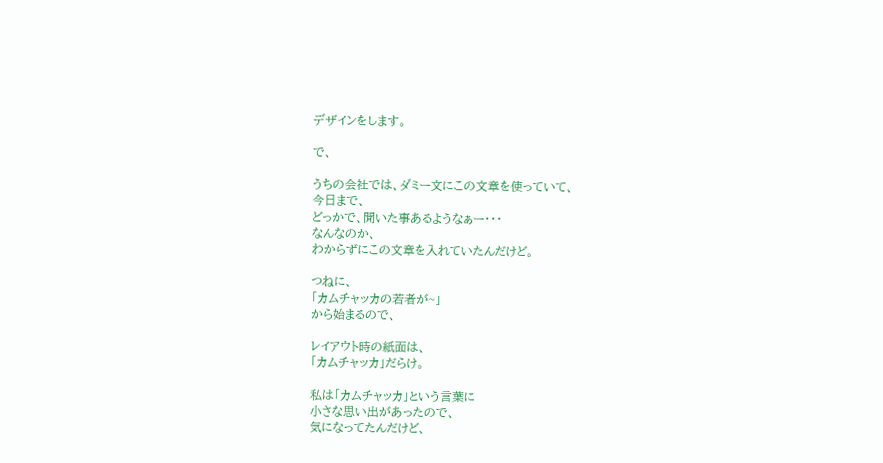デザインをします。

で、

うちの会社では、ダミー文にこの文章を使っていて、
今日まで、
どっかで、聞いた事あるようなぁー・・・
なんなのか、
わからずにこの文章を入れていたんだけど。

つねに、
「カムチャッカの若者が~」
から始まるので、

レイアウト時の紙面は、
「カムチャッカ」だらけ。

私は「カムチャッカ」という言葉に
小さな思い出があったので、
気になってたんだけど、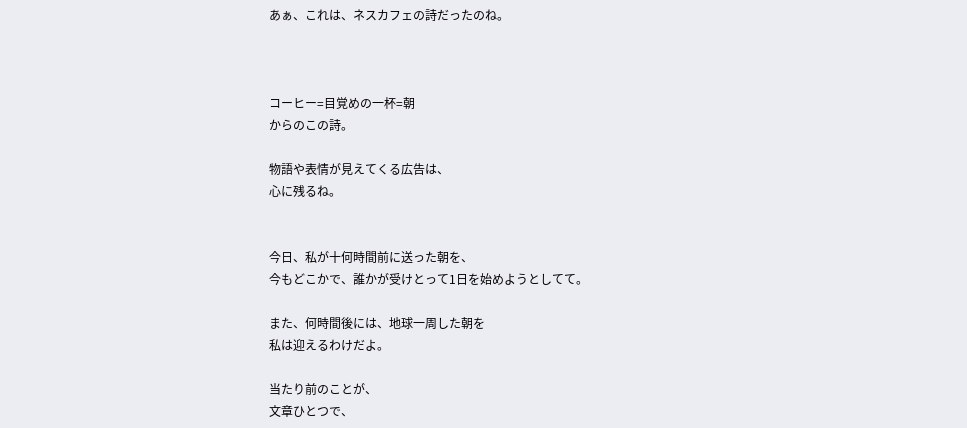あぁ、これは、ネスカフェの詩だったのね。



コーヒー=目覚めの一杯=朝
からのこの詩。

物語や表情が見えてくる広告は、
心に残るね。


今日、私が十何時間前に送った朝を、
今もどこかで、誰かが受けとって1日を始めようとしてて。

また、何時間後には、地球一周した朝を
私は迎えるわけだよ。

当たり前のことが、
文章ひとつで、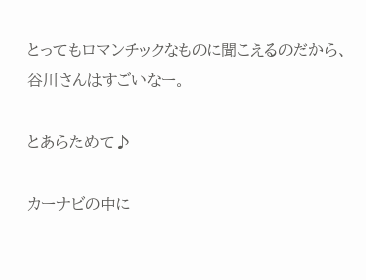とってもロマンチックなものに聞こえるのだから、
谷川さんはすごいなー。

とあらためて♪

カーナビの中に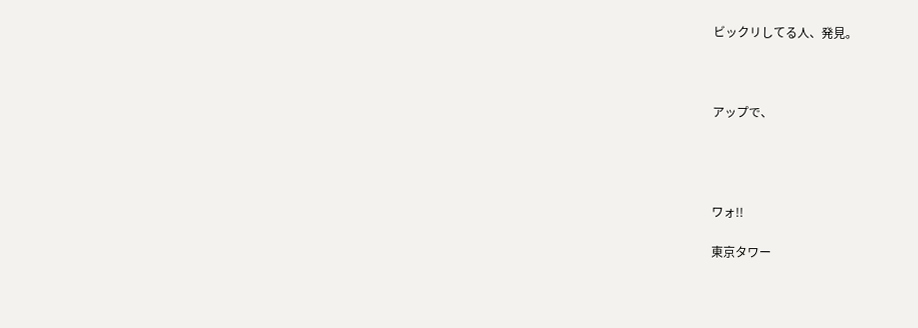ビックリしてる人、発見。



アップで、




ワォ!!

東京タワー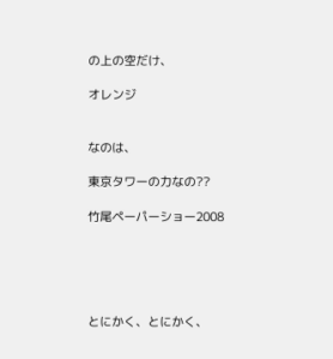の上の空だけ、

オレンジ


なのは、

東京タワーの力なの??

竹尾ペーパーショー2008





とにかく、とにかく、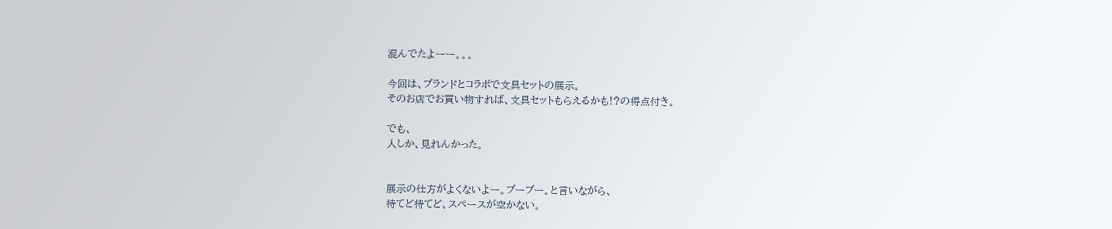混んでたよーー。。。

今回は、ブランドとコラボで文具セットの展示。
そのお店でお買い物すれば、文具セットもらえるかも!?の得点付き。

でも、
人しか、見れんかった。


展示の仕方がよくないよー。ブーブー。と言いながら、
待てど待てど、スペースが空かない。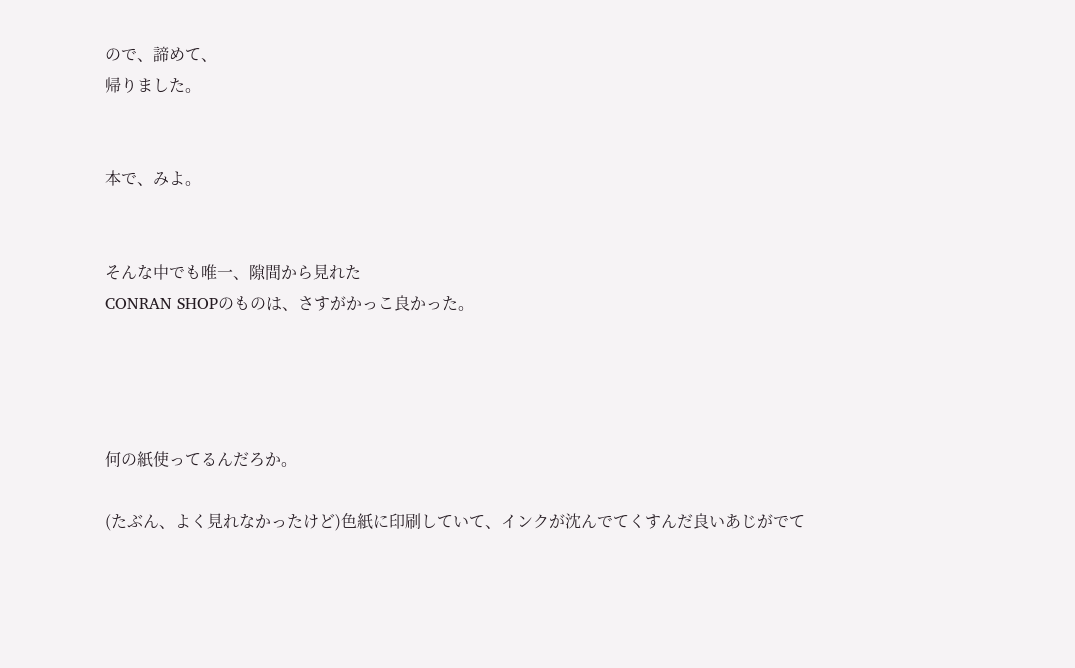ので、諦めて、
帰りました。


本で、みよ。


そんな中でも唯一、隙間から見れた
CONRAN SHOPのものは、さすがかっこ良かった。




何の紙使ってるんだろか。

(たぶん、よく見れなかったけど)色紙に印刷していて、インクが沈んでてくすんだ良いあじがでて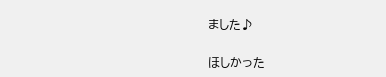ました♪

ほしかった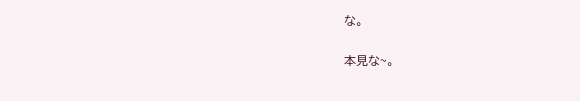な。

本見な~。